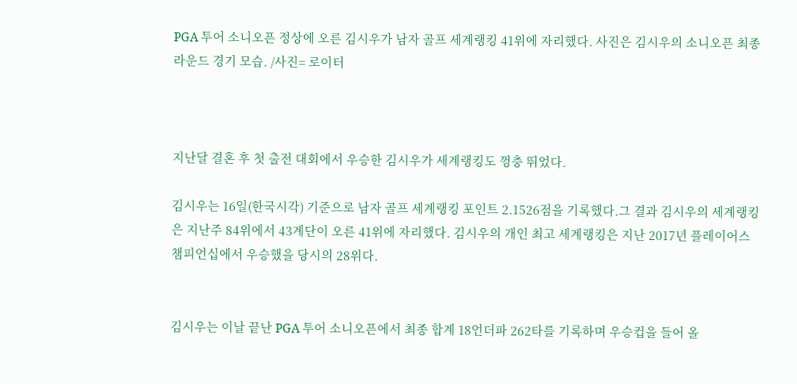PGA 투어 소니오픈 정상에 오른 김시우가 남자 골프 세계랭킹 41위에 자리했다. 사진은 김시우의 소니오픈 최종라운드 경기 모습. /사진= 로이터



지난달 결혼 후 첫 출전 대회에서 우승한 김시우가 세계랭킹도 껑충 뛰었다.

김시우는 16일(한국시각) 기준으로 남자 골프 세계랭킹 포인트 2.1526점을 기록했다.그 결과 김시우의 세계랭킹은 지난주 84위에서 43계단이 오른 41위에 자리했다. 김시우의 개인 최고 세계랭킹은 지난 2017년 플레이어스 챔피언십에서 우승했을 당시의 28위다.


김시우는 이날 끝난 PGA 투어 소니오픈에서 최종 합계 18언더파 262타를 기록하며 우승컵을 들어 올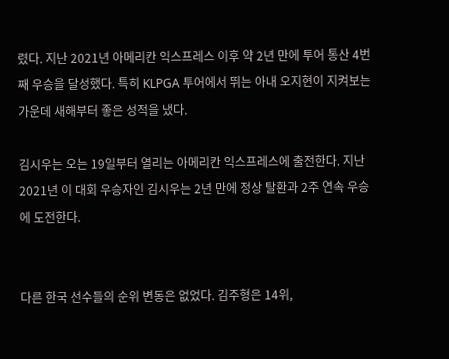렸다. 지난 2021년 아메리칸 익스프레스 이후 약 2년 만에 투어 통산 4번째 우승을 달성했다. 특히 KLPGA 투어에서 뛰는 아내 오지현이 지켜보는 가운데 새해부터 좋은 성적을 냈다.

김시우는 오는 19일부터 열리는 아메리칸 익스프레스에 출전한다. 지난 2021년 이 대회 우승자인 김시우는 2년 만에 정상 탈환과 2주 연속 우승에 도전한다.


다른 한국 선수들의 순위 변동은 없었다. 김주형은 14위,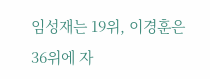임성재는 19위, 이경훈은 36위에 자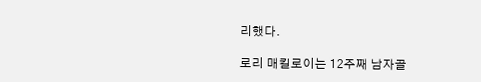리했다.

로리 매킬로이는 12주째 남자골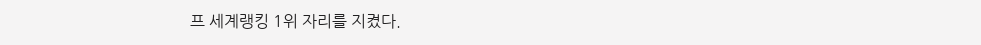프 세계랭킹 1위 자리를 지켰다.